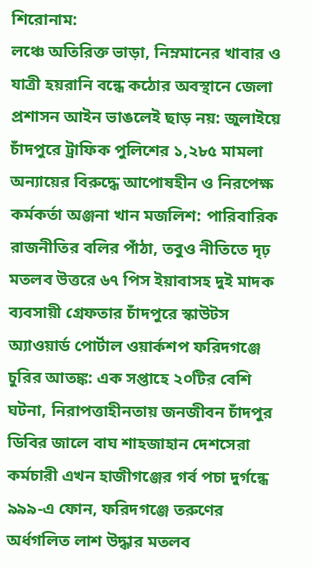শিরোনাম:
লঞ্চে অতিরিক্ত ভাড়া, নিম্নমানের খাবার ও যাত্রী হয়রানি বন্ধে কঠোর অবস্থানে জেলা প্রশাসন আইন ভাঙলেই ছাড় নয়: জুলাইয়ে চাঁদপুরে ট্রাফিক পুলিশের ১,২৮৫ মামলা অন্যায়ের বিরুদ্ধে আপোষহীন ও নিরপেক্ষ কর্মকর্তা অঞ্জনা খান মজলিশ: পারিবারিক রাজনীতির বলির পাঁঠা, তবুও নীতিতে দৃঢ় মতলব উত্তরে ৬৭ পিস ইয়াবাসহ দুই মাদক ব্যবসায়ী গ্রেফতার চাঁদপুরে স্কাউটস অ্যাওয়ার্ড পোর্টাল ওয়ার্কশপ ফরিদগঞ্জে চুরির আতঙ্ক: এক সপ্তাহে ২০টির বেশি ঘটনা, নিরাপত্তাহীনতায় জনজীবন চাঁদপুর ডিবির জালে বাঘ শাহজাহান দেশসেরা কর্মচারী এখন হাজীগঞ্জের গর্ব পচা দুর্গন্ধে ৯৯৯-এ ফোন, ফরিদগঞ্জে তরুণের অর্ধগলিত লাশ উদ্ধার মতলব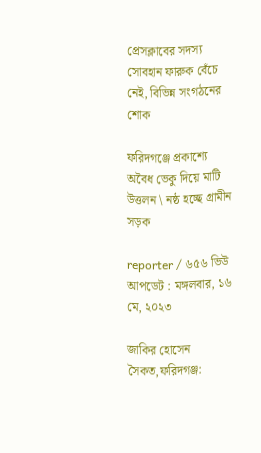প্রেসক্লাবের সদস্য সোবহান ফারুক বেঁচে নেই, বিভিন্ন সংগঠনের শোক

ফরিদগঞ্জে প্রকাশ্যে অবৈধ ভেকু দিয়ে মাটি উত্তলন \ নষ্ঠ হচ্ছে গ্রামীন সড়ক

reporter / ৬৫৬ ভিউ
আপডেট : মঙ্গলবার, ১৬ মে, ২০২৩

জাকির হোসেন সৈকত,ফরিদগঞ্জ: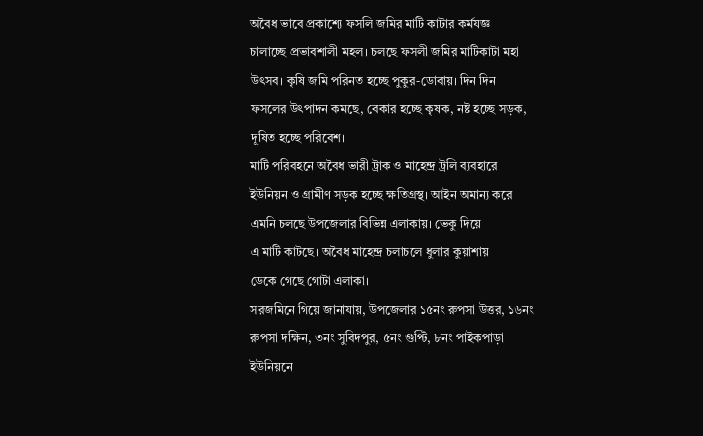অবৈধ ভাবে প্রকাশ্যে ফসলি জমির মাটি কাটার কর্মযজ্ঞ
চালাচ্ছে প্রভাবশালী মহল। চলছে ফসলী জমির মাটিকাটা মহা
উৎসব। কৃষি জমি পরিনত হচ্ছে পুকুর-ডোবায়। দিন দিন
ফসলের উৎপাদন কমছে, বেকার হচ্ছে কৃষক, নষ্ট হচ্ছে সড়ক,
দূষিত হচ্ছে পরিবেশ।
মাটি পরিবহনে অবৈধ ভারী ট্রাক ও মাহেন্দ্র ট্রলি ব্যবহারে
ইউনিয়ন ও গ্রামীণ সড়ক হচ্ছে ক্ষতিগ্রস্থ। আইন অমান্য করে
এমনি চলছে উপজেলার বিভিন্ন এলাকায়। ভেকু দিয়ে
এ মাটি কাটছে। অবৈধ মাহেন্দ্র চলাচলে ধুলার কুয়াশায়
ডেকে গেছে গোটা এলাকা।
সরজমিনে গিয়ে জানাযায়, উপজেলার ১৫নং রুপসা উত্তর, ১৬নং
রুপসা দক্ষিন, ৩নং সুবিদপুর, ৫নং গুপ্টি, ৮নং পাইকপাড়া
ইউনিয়নে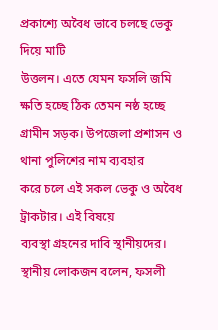প্রকাশ্যে অবৈধ ভাবে চলছে ভেকু দিয়ে মাটি
উত্তলন। এতে যেমন ফসলি জমি ক্ষতি হচ্ছে ঠিক তেমন নষ্ঠ হচ্ছে
গ্রামীন সড়ক। উপজেলা প্রশাসন ও থানা পুলিশের নাম ব্যবহার
করে চলে এই সকল ভেকু ও অবৈধ ট্রাকটার। এই বিষয়ে
ব্যবস্থা গ্রহনের দাবি স্থানীয়দের।
স্থানীয় লোকজন বলেন, ফসলী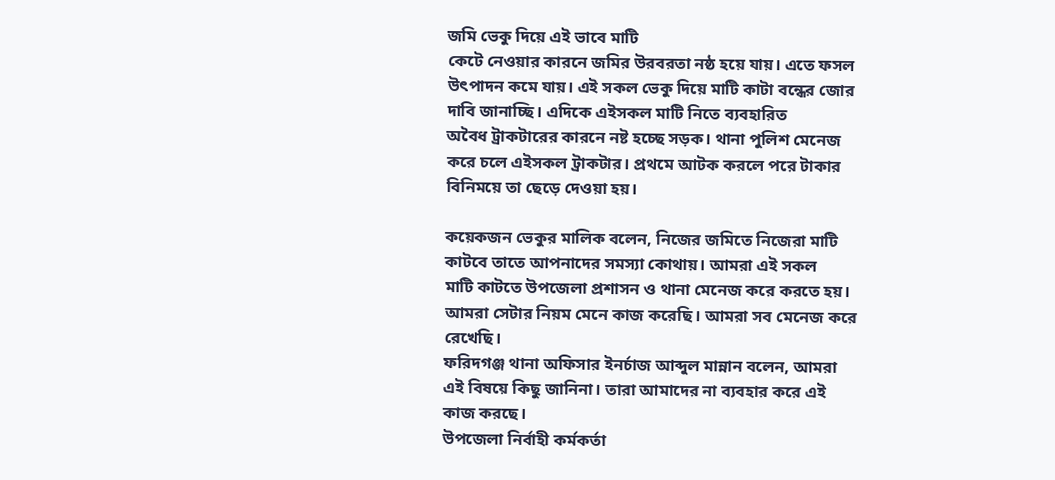জমি ভেকু দিয়ে এই ভাবে মাটি
কেটে নেওয়ার কারনে জমির উরবরতা নষ্ঠ হয়ে যায়। এতে ফসল
উৎপাদন কমে যায়। এই সকল ভেকু দিয়ে মাটি কাটা বন্ধের জোর
দাবি জানাচ্ছি। এদিকে এইসকল মাটি নিতে ব্যবহারিত
অবৈধ ট্রাকটারের কারনে নষ্ট হচ্ছে সড়ক। থানা পুলিশ মেনেজ
করে চলে এইসকল ট্রাকটার। প্রথমে আটক করলে পরে টাকার
বিনিময়ে তা ছেড়ে দেওয়া হয়।

কয়েকজন ভেকুর মালিক বলেন, নিজের জমিতে নিজেরা মাটি
কাটবে তাতে আপনাদের সমস্যা কোথায়। আমরা এই সকল
মাটি কাটতে উপজেলা প্রশাসন ও থানা মেনেজ করে করতে হয়।
আমরা সেটার নিয়ম মেনে কাজ করেছি। আমরা সব মেনেজ করে
রেখেছি।
ফরিদগঞ্জ থানা অফিসার ইনর্চাজ আব্দুল মান্নান বলেন, আমরা
এই বিষয়ে কিছু জানিনা। তারা আমাদের না ব্যবহার করে এই
কাজ করছে।
উপজেলা নির্বাহী কর্মকর্তা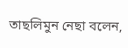তাছলিমুন নেছা বলেন,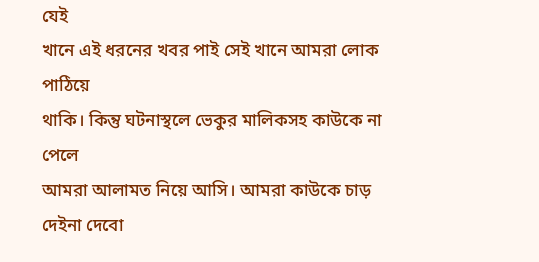যেই
খানে এই ধরনের খবর পাই সেই খানে আমরা লোক পাঠিয়ে
থাকি। কিন্তু ঘটনাস্থলে ভেকুর মালিকসহ কাউকে না পেলে
আমরা আলামত নিয়ে আসি। আমরা কাউকে চাড় দেইনা দেবো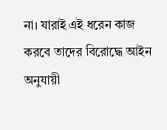না। যারাই এই ধরেন কাজ করবে তাদের বিরোদ্ধে আইন অনুযায়ী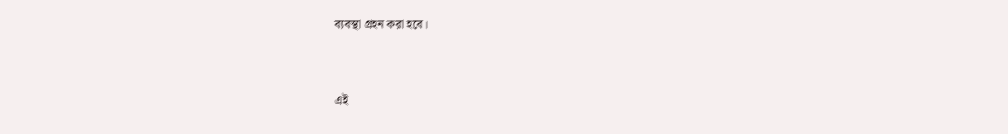ব্যবস্থা গ্রহন করা হবে।


এই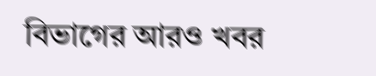বিভাগের আরও খবর